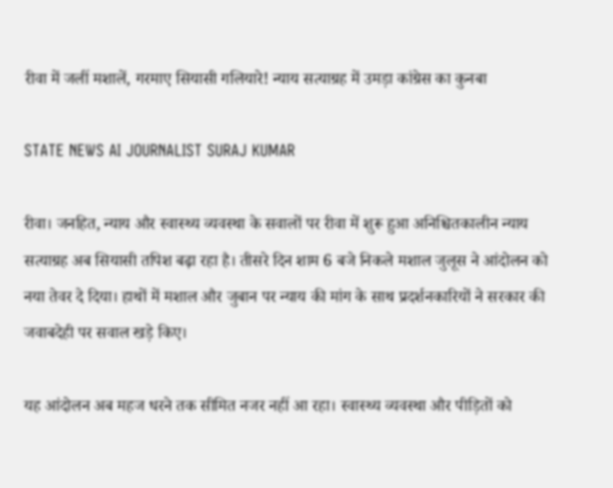रीवा में जलीं मशालें, गरमाए सियासी गलियारे! न्याय सत्याग्रह में उमड़ा कांग्रेस का कुनबा

STATE NEWS AI JOURNALIST SURAJ KUMAR

रीवा। जनहित, न्याय और स्वास्थ्य व्यवस्था के सवालों पर रीवा में शुरू हुआ अनिश्चितकालीन न्याय सत्याग्रह अब सियासी तपिश बढ़ा रहा है। तीसरे दिन शाम 6 बजे निकले मशाल जुलूस ने आंदोलन को नया तेवर दे दिया। हाथों में मशाल और जुबान पर न्याय की मांग के साथ प्रदर्शनकारियों ने सरकार की जवाबदेही पर सवाल खड़े किए।

यह आंदोलन अब महज धरने तक सीमित नजर नहीं आ रहा। स्वास्थ्य व्यवस्था और पीड़ितों को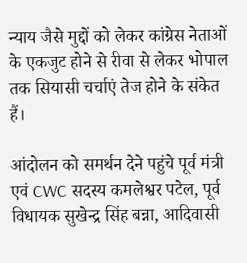न्याय जैसे मुद्दों को लेकर कांग्रेस नेताओं के एकजुट होने से रीवा से लेकर भोपाल तक सियासी चर्चाएं तेज होने के संकेत हैं।

आंदोलन को समर्थन देने पहुंचे पूर्व मंत्री एवं CWC सदस्य कमलेश्वर पटेल, पूर्व विधायक सुखेन्द्र सिंह बन्ना, आदिवासी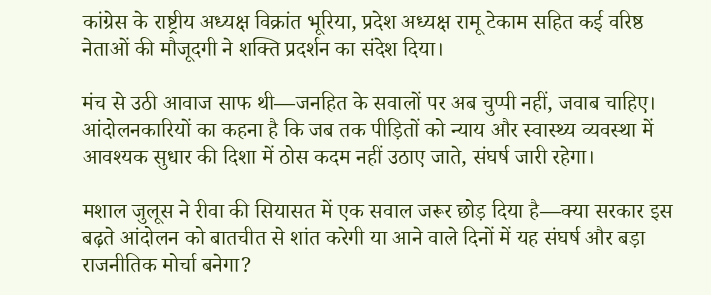कांग्रेस के राष्ट्रीय अध्यक्ष विक्रांत भूरिया, प्रदेश अध्यक्ष रामू टेकाम सहित कई वरिष्ठ नेताओं की मौजूदगी ने शक्ति प्रदर्शन का संदेश दिया।

मंच से उठी आवाज साफ थी—जनहित के सवालों पर अब चुप्पी नहीं, जवाब चाहिए। आंदोलनकारियों का कहना है कि जब तक पीड़ितों को न्याय और स्वास्थ्य व्यवस्था में आवश्यक सुधार की दिशा में ठोस कदम नहीं उठाए जाते, संघर्ष जारी रहेगा।

मशाल जुलूस ने रीवा की सियासत में एक सवाल जरूर छोड़ दिया है—क्या सरकार इस बढ़ते आंदोलन को बातचीत से शांत करेगी या आने वाले दिनों में यह संघर्ष और बड़ा राजनीतिक मोर्चा बनेगा?